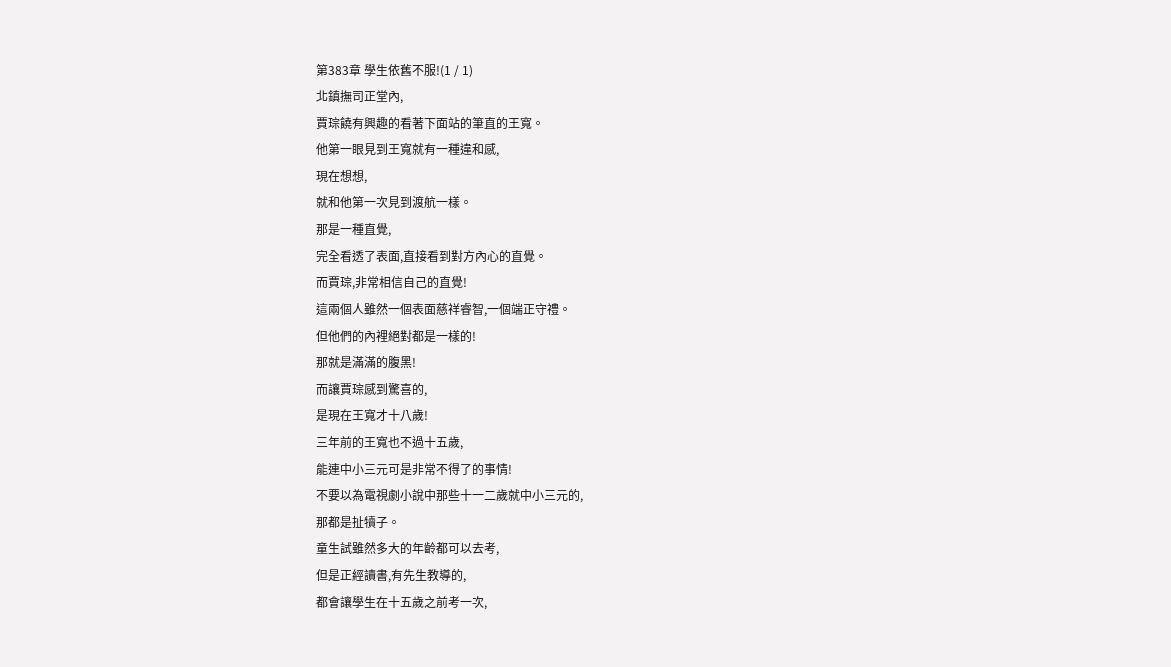第383章 學生依舊不服!(1 / 1)
北鎮撫司正堂內,
賈琮饒有興趣的看著下面站的筆直的王寬。
他第一眼見到王寬就有一種違和感,
現在想想,
就和他第一次見到渡航一樣。
那是一種直覺,
完全看透了表面,直接看到對方內心的直覺。
而賈琮,非常相信自己的直覺!
這兩個人雖然一個表面慈祥睿智,一個端正守禮。
但他們的內裡絕對都是一樣的!
那就是滿滿的腹黑!
而讓賈琮感到驚喜的,
是現在王寬才十八歲!
三年前的王寬也不過十五歲,
能連中小三元可是非常不得了的事情!
不要以為電視劇小說中那些十一二歲就中小三元的,
那都是扯犢子。
童生試雖然多大的年齡都可以去考,
但是正經讀書,有先生教導的,
都會讓學生在十五歲之前考一次,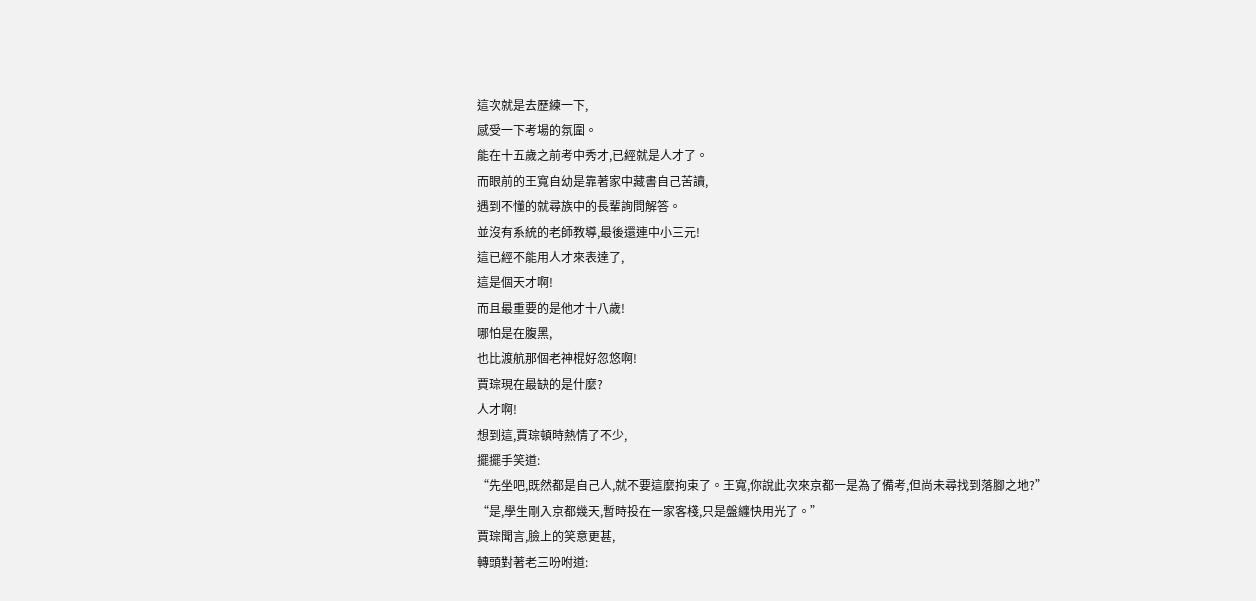這次就是去歷練一下,
感受一下考場的氛圍。
能在十五歲之前考中秀才,已經就是人才了。
而眼前的王寬自幼是靠著家中藏書自己苦讀,
遇到不懂的就尋族中的長輩詢問解答。
並沒有系統的老師教導,最後還連中小三元!
這已經不能用人才來表達了,
這是個天才啊!
而且最重要的是他才十八歲!
哪怕是在腹黑,
也比渡航那個老神棍好忽悠啊!
賈琮現在最缺的是什麼?
人才啊!
想到這,賈琮頓時熱情了不少,
擺擺手笑道:
“先坐吧,既然都是自己人,就不要這麼拘束了。王寬,你說此次來京都一是為了備考,但尚未尋找到落腳之地?”
“是,學生剛入京都幾天,暫時投在一家客棧,只是盤纏快用光了。”
賈琮聞言,臉上的笑意更甚,
轉頭對著老三吩咐道: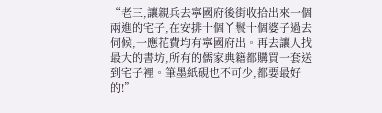“老三,讓親兵去寧國府後街收拾出來一個兩進的宅子,在安排十個丫鬟十個婆子過去伺候,一應花費均有寧國府出。再去讓人找最大的書坊,所有的儒家典籍都購買一套送到宅子裡。筆墨紙硯也不可少,都要最好的!”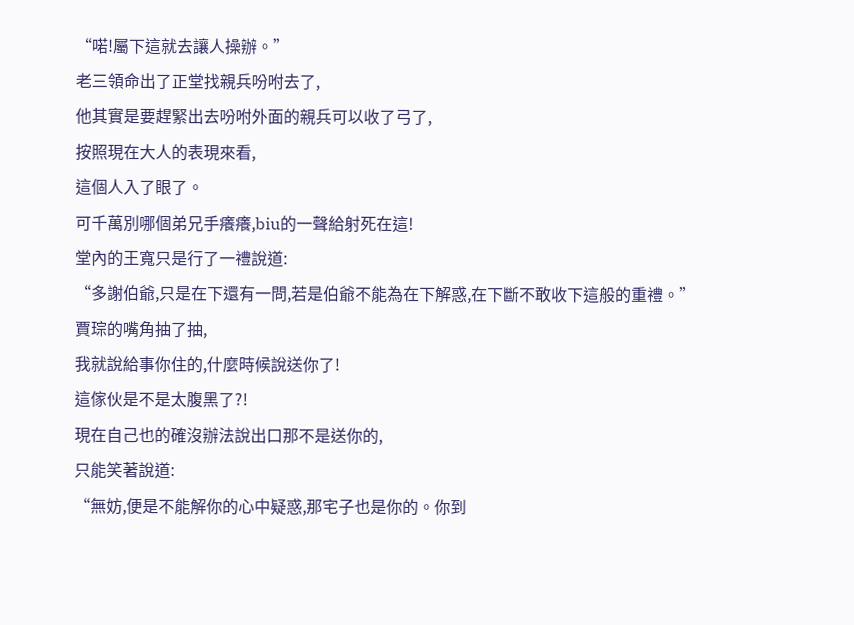“喏!屬下這就去讓人操辦。”
老三領命出了正堂找親兵吩咐去了,
他其實是要趕緊出去吩咐外面的親兵可以收了弓了,
按照現在大人的表現來看,
這個人入了眼了。
可千萬別哪個弟兄手癢癢,biu的一聲給射死在這!
堂內的王寬只是行了一禮說道:
“多謝伯爺,只是在下還有一問,若是伯爺不能為在下解惑,在下斷不敢收下這般的重禮。”
賈琮的嘴角抽了抽,
我就說給事你住的,什麼時候說送你了!
這傢伙是不是太腹黑了?!
現在自己也的確沒辦法說出口那不是送你的,
只能笑著說道:
“無妨,便是不能解你的心中疑惑,那宅子也是你的。你到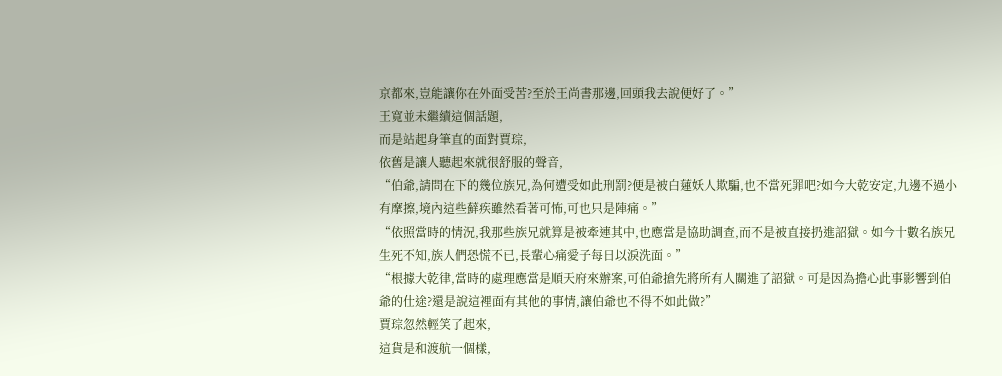京都來,豈能讓你在外面受苦?至於王尚書那邊,回頭我去說便好了。”
王寬並未繼續這個話題,
而是站起身筆直的面對賈琮,
依舊是讓人聽起來就很舒服的聲音,
“伯爺,請問在下的幾位族兄,為何遭受如此刑罰?便是被白蓮妖人欺騙,也不當死罪吧?如今大乾安定,九邊不過小有摩擦,境內這些蘚疾雖然看著可怖,可也只是陣痛。”
“依照當時的情況,我那些族兄就算是被牽連其中,也應當是協助調查,而不是被直接扔進詔獄。如今十數名族兄生死不知,族人們恐慌不已,長輩心痛愛子每日以淚洗面。”
“根據大乾律,當時的處理應當是順天府來辦案,可伯爺搶先將所有人關進了詔獄。可是因為擔心此事影響到伯爺的仕途?還是說這裡面有其他的事情,讓伯爺也不得不如此做?”
賈琮忽然輕笑了起來,
這貨是和渡航一個樣,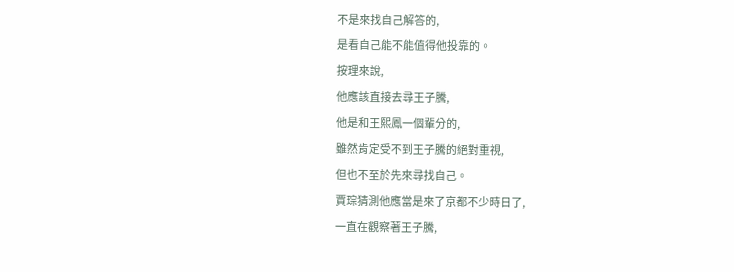不是來找自己解答的,
是看自己能不能值得他投靠的。
按理來說,
他應該直接去尋王子騰,
他是和王熙鳳一個輩分的,
雖然肯定受不到王子騰的絕對重視,
但也不至於先來尋找自己。
賈琮猜測他應當是來了京都不少時日了,
一直在觀察著王子騰,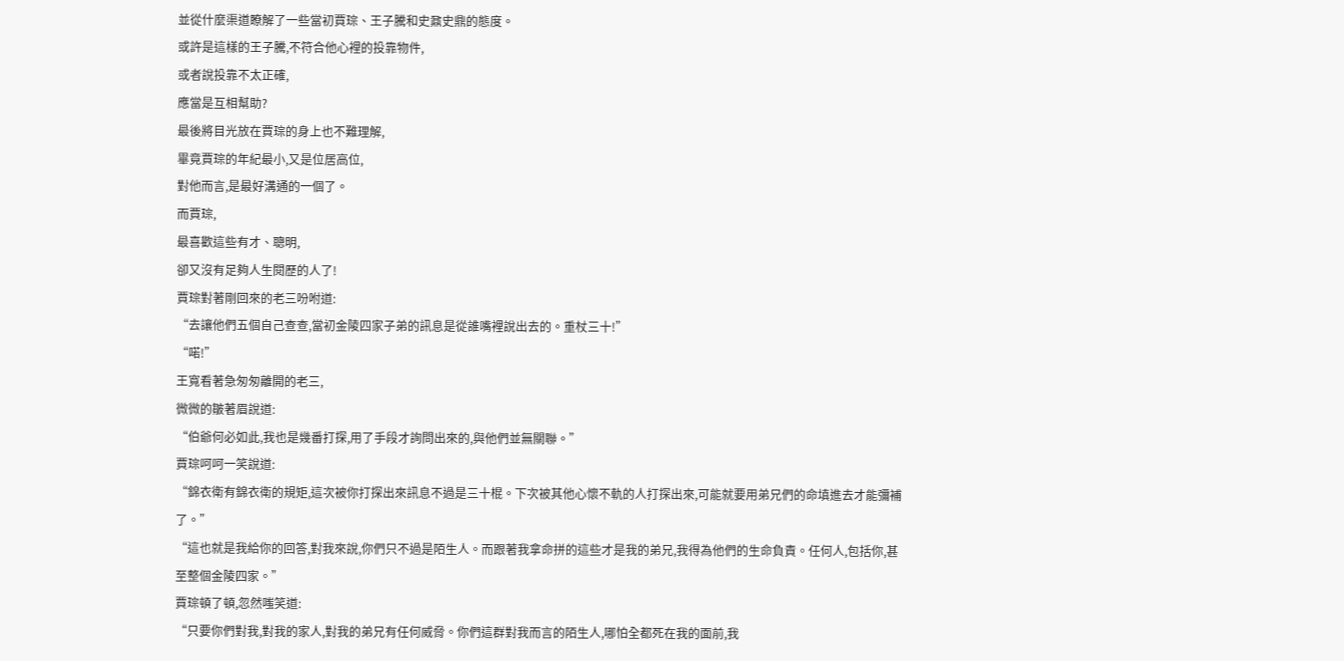並從什麼渠道瞭解了一些當初賈琮、王子騰和史鼐史鼎的態度。
或許是這樣的王子騰,不符合他心裡的投靠物件,
或者說投靠不太正確,
應當是互相幫助?
最後將目光放在賈琮的身上也不難理解,
畢竟賈琮的年紀最小,又是位居高位,
對他而言,是最好溝通的一個了。
而賈琮,
最喜歡這些有才、聰明,
卻又沒有足夠人生閱歷的人了!
賈琮對著剛回來的老三吩咐道:
“去讓他們五個自己查查,當初金陵四家子弟的訊息是從誰嘴裡說出去的。重杖三十!”
“喏!”
王寬看著急匆匆離開的老三,
微微的皺著眉說道:
“伯爺何必如此,我也是幾番打探,用了手段才詢問出來的,與他們並無關聯。”
賈琮呵呵一笑說道:
“錦衣衛有錦衣衛的規矩,這次被你打探出來訊息不過是三十棍。下次被其他心懷不軌的人打探出來,可能就要用弟兄們的命填進去才能彌補了。”
“這也就是我給你的回答,對我來說,你們只不過是陌生人。而跟著我拿命拼的這些才是我的弟兄,我得為他們的生命負責。任何人,包括你,甚至整個金陵四家。”
賈琮頓了頓,忽然嗤笑道:
“只要你們對我,對我的家人,對我的弟兄有任何威脅。你們這群對我而言的陌生人,哪怕全都死在我的面前,我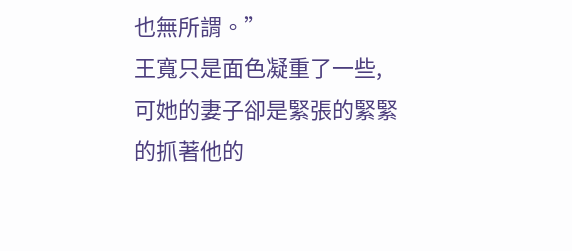也無所謂。”
王寬只是面色凝重了一些,
可她的妻子卻是緊張的緊緊的抓著他的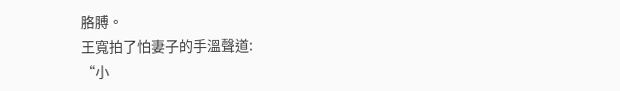胳膊。
王寬拍了怕妻子的手溫聲道:
“小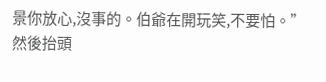景你放心,沒事的。伯爺在開玩笑,不要怕。”
然後抬頭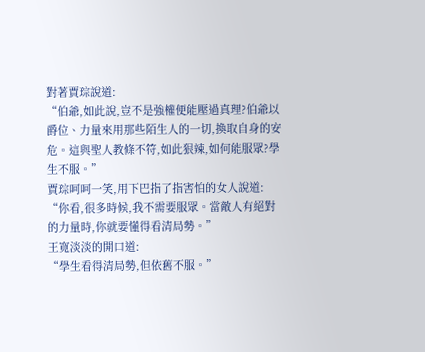對著賈琮說道:
“伯爺,如此說,豈不是強權便能壓過真理?伯爺以爵位、力量來用那些陌生人的一切,換取自身的安危。這與聖人教條不符,如此狠辣,如何能服眾?學生不服。”
賈琮呵呵一笑,用下巴指了指害怕的女人說道:
“你看,很多時候,我不需要服眾。當敵人有絕對的力量時,你就要懂得看清局勢。”
王寬淡淡的開口道:
“學生看得清局勢,但依舊不服。”